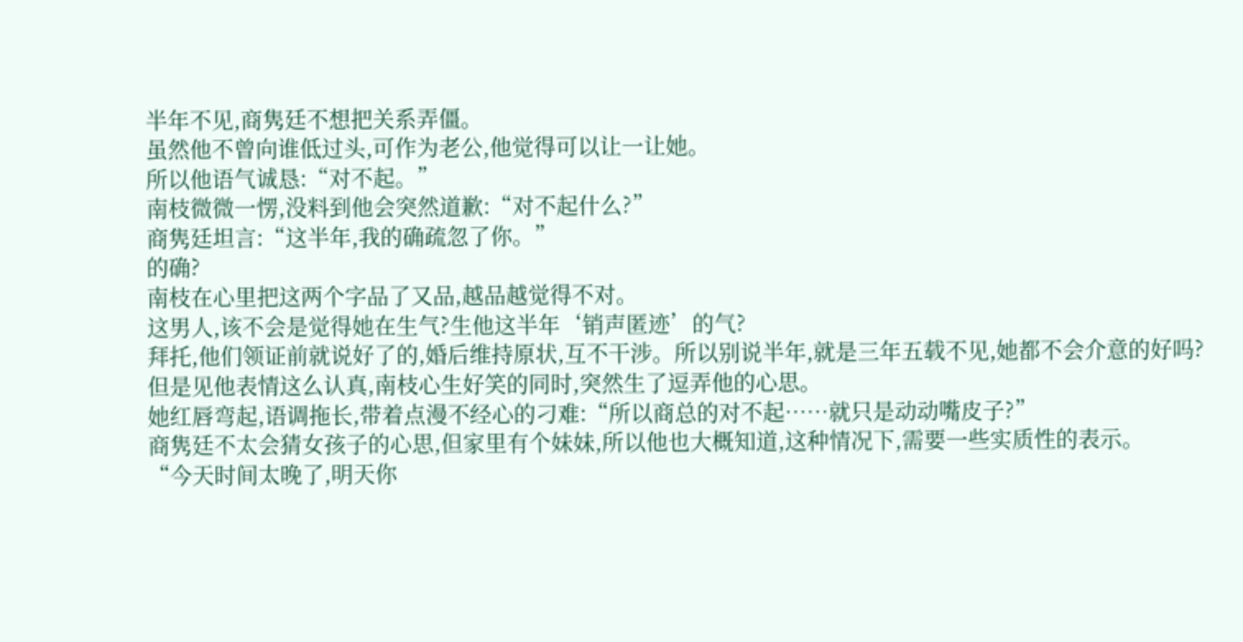半年不见,商隽廷不想把关系弄僵。
虽然他不曾向谁低过头,可作为老公,他觉得可以让一让她。
所以他语气诚恳:“对不起。”
南枝微微一愣,没料到他会突然道歉:“对不起什么?”
商隽廷坦言:“这半年,我的确疏忽了你。”
的确?
南枝在心里把这两个字品了又品,越品越觉得不对。
这男人,该不会是觉得她在生气?生他这半年‘销声匿迹’的气?
拜托,他们领证前就说好了的,婚后维持原状,互不干涉。所以别说半年,就是三年五载不见,她都不会介意的好吗?
但是见他表情这么认真,南枝心生好笑的同时,突然生了逗弄他的心思。
她红唇弯起,语调拖长,带着点漫不经心的刁难:“所以商总的对不起……就只是动动嘴皮子?”
商隽廷不太会猜女孩子的心思,但家里有个妹妹,所以他也大概知道,这种情况下,需要一些实质性的表示。
“今天时间太晚了,明天你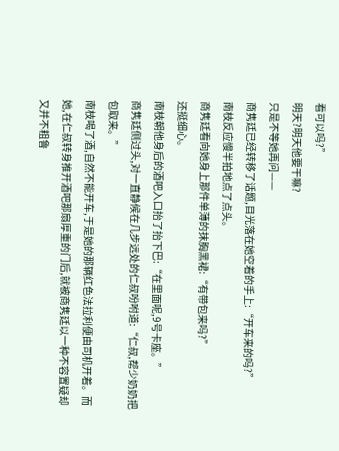看可以吗?”
明天?明天他要干嘛?
只是不等她再问——
商隽廷已经转移了话题,目光落在她空着的手上:“开车来的吗?”
南枝反应慢半拍地点了点头。
商隽廷看向她身上那件单薄的抹胸黑裙:“有带包来吗?”
还挺细心。
南枝朝他身后的酒吧入口抬了抬下巴:“在里面呢,9号卡座。”
商隽廷侧过头,对一直静候在几步远处的仁叔吩咐道:“仁叔,帮少奶奶把包取来。”
南枝喝了酒,自然不能开车,于是她的那辆红色法拉利便由司机开着。而她,在仁叔转身推开酒吧那扇厚重的门后,就被商隽廷以一种不容置疑却又并不粗鲁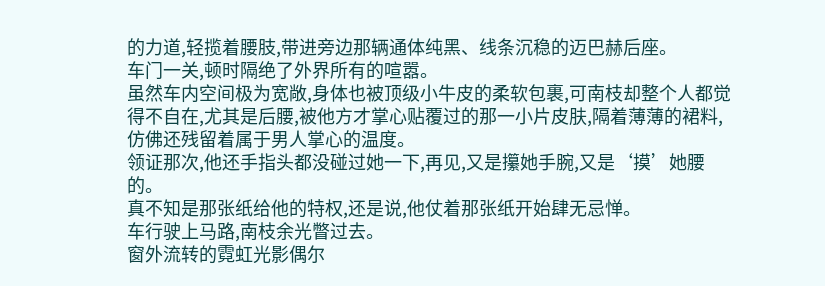的力道,轻揽着腰肢,带进旁边那辆通体纯黑、线条沉稳的迈巴赫后座。
车门一关,顿时隔绝了外界所有的喧嚣。
虽然车内空间极为宽敞,身体也被顶级小牛皮的柔软包裹,可南枝却整个人都觉得不自在,尤其是后腰,被他方才掌心贴覆过的那一小片皮肤,隔着薄薄的裙料,仿佛还残留着属于男人掌心的温度。
领证那次,他还手指头都没碰过她一下,再见,又是攥她手腕,又是‘摸’她腰的。
真不知是那张纸给他的特权,还是说,他仗着那张纸开始肆无忌惮。
车行驶上马路,南枝余光瞥过去。
窗外流转的霓虹光影偶尔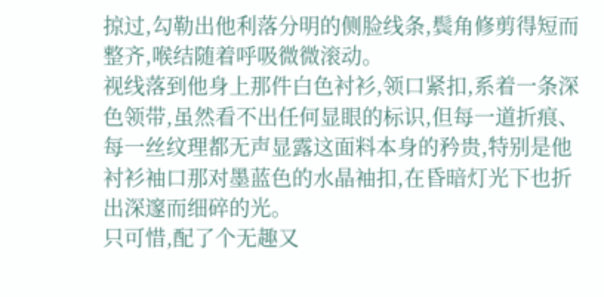掠过,勾勒出他利落分明的侧脸线条,鬓角修剪得短而整齐,喉结随着呼吸微微滚动。
视线落到他身上那件白色衬衫,领口紧扣,系着一条深色领带,虽然看不出任何显眼的标识,但每一道折痕、每一丝纹理都无声显露这面料本身的矜贵,特别是他衬衫袖口那对墨蓝色的水晶袖扣,在昏暗灯光下也折出深邃而细碎的光。
只可惜,配了个无趣又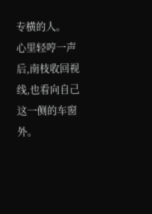专横的人。
心里轻哼一声后,南枝收回视线,也看向自己这一侧的车窗外。